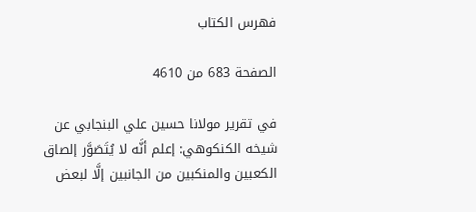فهرس الكتاب

الصفحة 683 من 4610

في تقرير مولانا حسين علي البنجابي عن شيخه الكنكوهي: إعلم أنَّه لا يُتَصَوَّر إلصاق الكعبين والمنكبين من الجانبين إلَّا لبعض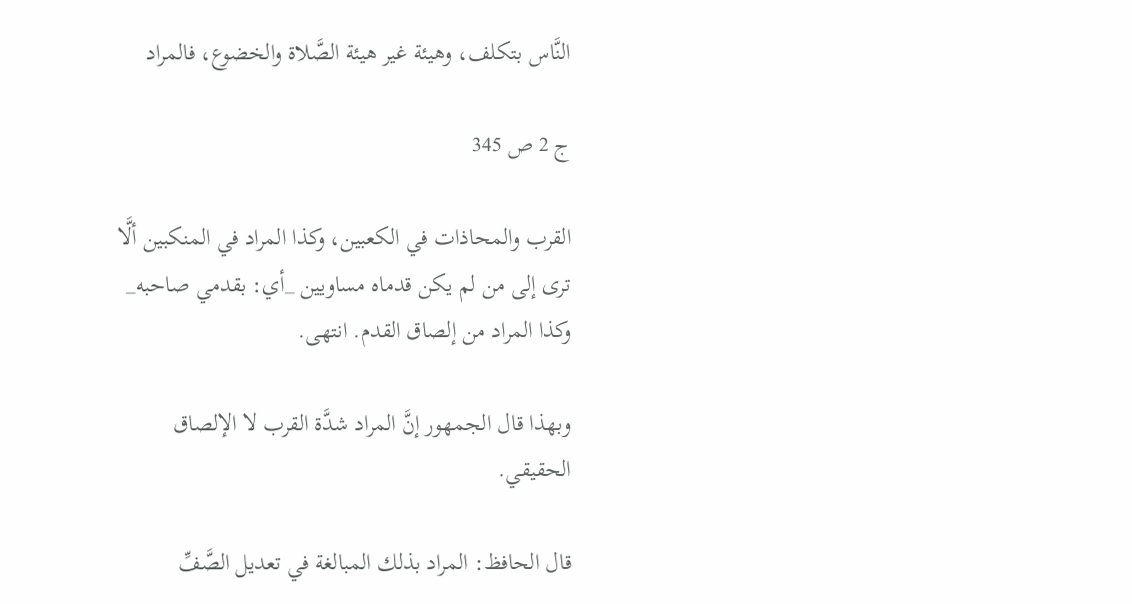النَّاس بتكلف، وهيئة غير هيئة الصَّلاة والخضوع، فالمراد

ج 2 ص 345

القرب والمحاذات في الكعبين، وكذا المراد في المنكبين ألَّا ترى إلى من لم يكن قدماه مساويين _أي: بقدمي صاحبه_ وكذا المراد من إلصاق القدم. انتهى.

وبهذا قال الجمهور إنَّ المراد شدَّة القرب لا الإلصاق الحقيقي.

قال الحافظ: المراد بذلك المبالغة في تعديل الصَّفِّ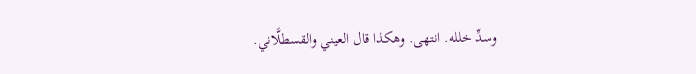وسدِّ خلله. انتهى. وهكذا قال العيني والقسطلَّاني.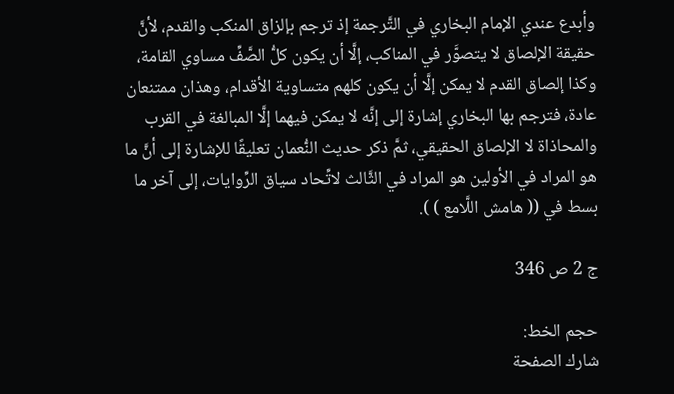وأبدع عندي الإمام البخاري في التَّرجمة إذ ترجم بإلزاق المنكب والقدم، لأنَّ حقيقة الإلصاق لا يتصوَّر في المناكب، إلَّا أن يكون كلُّ الصَّفِّ مساوي القامة، وكذا إلصاق القدم لا يمكن إلَّا أن يكون كلهم متساوية الأقدام، وهذان ممتنعان عادة، فترجم بها البخاري إشارة إلى إنَّه لا يمكن فيهما إلَّا المبالغة في القرب والمحاذاة لا الإلصاق الحقيقي، ثمَّ ذكر حديث النُّعمان تعليقًا للإشارة إلى أنَّ ما هو المراد في الأولين هو المراد في الثَّالث لاتِّحاد سياق الرِّوايات، إلى آخر ما بسط في (( هامش اللَّامع ) ).

ج 2 ص 346

حجم الخط:
شارك الصفحة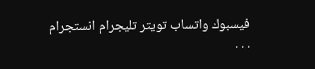فيسبوك واتساب تويتر تليجرام انستجرام
. . .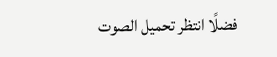فضلًا انتظر تحميل الصوت